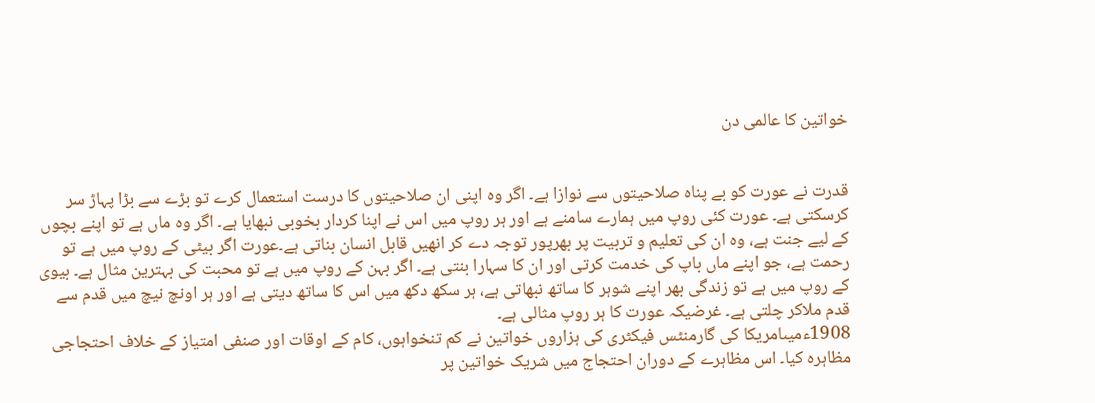خواتین کا عالمی دن


قدرت نے عورت کو بے پناہ صلاحیتوں سے نوازا ہے۔ اگر وہ اپنی ان صلاحیتوں کا درست استعمال کرے تو بڑے سے بڑا پہاڑ سر کرسکتی ہے۔ عورت کئی روپ میں ہمارے سامنے ہے اور ہر روپ میں اس نے اپنا کردار بخوبی نبھایا ہے۔ اگر وہ ماں ہے تو اپنے بچوں کے لیے جنت ہے، وہ ان کی تعلیم و تربیت پر بھرپور توجہ دے کر انھیں قابل انسان بناتی ہے۔عورت اگر بیٹی کے روپ میں ہے تو رحمت ہے، جو اپنے ماں باپ کی خدمت کرتی اور ان کا سہارا بنتی ہے۔ اگر بہن کے روپ میں ہے تو محبت کی بہترین مثال ہے۔ بیوی کے روپ میں ہے تو زندگی بھر اپنے شوہر کا ساتھ نبھاتی ہے، ہر سکھ دکھ میں اس کا ساتھ دیتی ہے اور ہر اونچ نیچ میں قدم سے قدم ملاکر چلتی ہے۔ غرضیکہ عورت کا ہر روپ مثالی ہے۔
1908ءمیںامریکا کی گارمنٹس فیکٹری کی ہزاروں خواتین نے کم تنخواہوں، کام کے اوقات اور صنفی امتیاز کے خلاف احتجاجی مظاہرہ کیا۔ اس مظاہرے کے دوران احتجاج میں شریک خواتین پر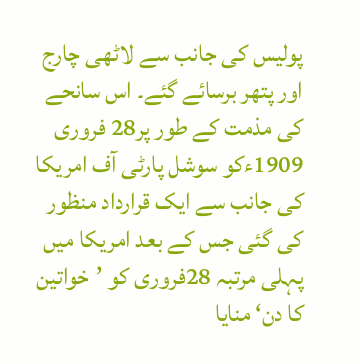پولیس کی جانب سے لاٹھی چارج اور پتھر برسائے گئے۔ اس سانحے کی مذمت کے طور پر28 فروری 1909ءکو سوشل پارٹی آف امریکا کی جانب سے ایک قرارداد منظور کی گئی جس کے بعد امریکا میں پہلی مرتبہ 28فروری کو ’خواتین کا دن‘ منایا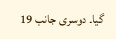گیا۔ دوسری جانب 19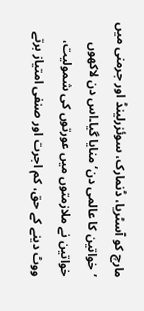مارچ کو آسٹریا، ڈنمارک، سوئزرلینڈ اور جرمنی میں ’خواتین کا عالمی دن‘ منایا گیا۔اس دن لاکھوں خواتین نے ملازمتوں میں عورتوں کی شمولیت، ووٹ دینے کے حق، کم اجرت اور صنفی امتیاز برتے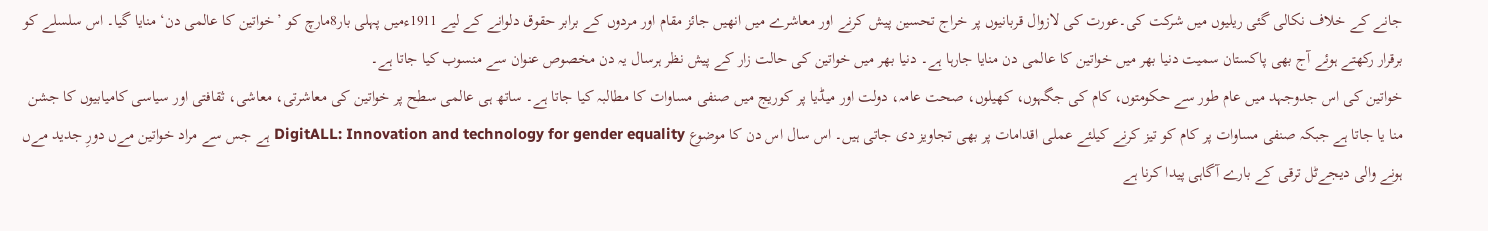جانے کے خلاف نکالی گئی ریلیوں میں شرکت کی۔عورت کی لازوال قربانیوں پر خراج تحسین پیش کرنے اور معاشرے میں انھیں جائز مقام اور مردوں کے برابر حقوق دلوانے کے لیے 1911ءمیں پہلی بار8مارچ کو ’خواتین کا عالمی دن‘ منایا گیا۔ اس سلسلے کو برقرار رکھتے ہوئے آج بھی پاکستان سمیت دنیا بھر میں خواتین کا عالمی دن منایا جارہا ہے۔ دنیا بھر میں خواتین کی حالت زار کے پیش نظر ہرسال یہ دن مخصوص عنوان سے منسوب کیا جاتا ہے۔
خواتین کی اس جدوجہد میں عام طور سے حکومتوں، کام کی جگہوں، کھیلوں، صحت عامہ، دولت اور میڈیا پر کوریج میں صنفی مساوات کا مطالبہ کیا جاتا ہے۔ ساتھ ہی عالمی سطح پر خواتین کی معاشرتی، معاشی، ثقافتی اور سیاسی کامیابیوں کا جشن منا یا جاتا ہے جبکہ صنفی مساوات پر کام کو تیز کرنے کیلئے عملی اقدامات پر بھی تجاویز دی جاتی ہیں۔ اس سال اس دن کا موضوع DigitALL: Innovation and technology for gender equality ہے جس سے مراد خواتین مےں دورِ جدید مےں ہونے والی دیجےٹل ترقی کے بارے آگاہی پیدا کرنا ہے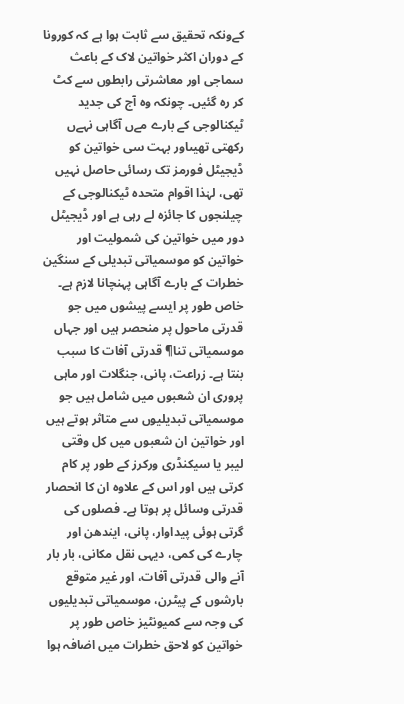کےونکہ تحقیق سے ثابت ہوا ہے کہ کورونا کے دوران اکثر خواتین لاک کے باعث سماجی اور معاشرتی رابطوں سے کٹ کر رہ گئیں۔ چونکہ وہ آج کی جدید ٹیکنالوجی کے بارے مےں آگاہی نہےں رکھتی تھیںاور بہت سی خواتین کو ڈیجیٹل فورمز تک رسائی حاصل نہیں تھی، لہٰذا اقوام متحدہ ٹیکنالوجی کے چیلنجوں کا جائزہ لے رہی ہے اور ڈیجیٹل دور میں خواتین کی شمولیت اور خواتین کو موسمیاتی تبدیلی کے سنگین خطرات کے بارے آگاہی پہنچانا لازم ہے۔ خاص طور پر ایسے پیشوں میں جو قدرتی ماحول پر منحصر ہیں اور جہاں موسمیاتی تنا¶ قدرتی آفات کا سبب بنتا ہے۔ زراعت، پانی، جنگلات اور ماہی پروری ان شعبوں میں شامل ہیں جو موسمیاتی تبدیلیوں سے متاثر ہوتے ہیں اور خواتین ان شعبوں میں کل وقتی لیبر یا سیکنڈری ورکرز کے طور پر کام کرتی ہیں اور اس کے علاوہ ان کا انحصار قدرتی وسائل پر ہوتا ہے۔ فصلوں کی گرتی ہوئی پیداوار، پانی، ایندھن اور چارے کی کمی، دیہی نقل مکانی، بار بار آنے والی قدرتی آفات، اور غیر متوقع بارشوں کے پیٹرن، موسمیاتی تبدیلیوں کی وجہ سے کمیونٹیز خاص طور پر خواتین کو لاحق خطرات میں اضافہ ہوا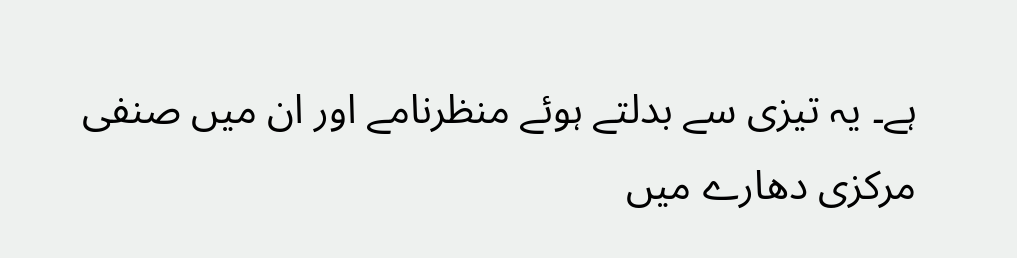ہے۔ یہ تیزی سے بدلتے ہوئے منظرنامے اور ان میں صنفی مرکزی دھارے میں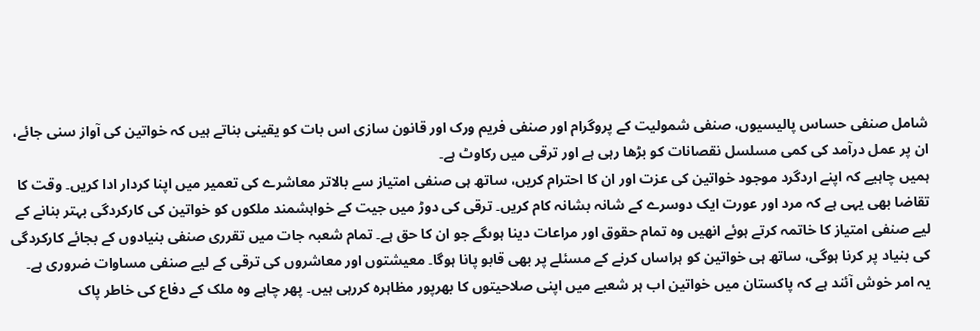شامل صنفی حساس پالیسیوں، صنفی شمولیت کے پروگرام اور صنفی فریم ورک اور قانون سازی اس بات کو یقینی بناتے ہیں کہ خواتین کی آواز سنی جائے، ان پر عمل درآمد کی کمی مسلسل نقصانات کو بڑھا رہی ہے اور ترقی میں رکاوٹ ہے۔
ہمیں چاہیے کہ اپنے اردگرد موجود خواتین کی عزت اور ان کا احترام کریں، ساتھ ہی صنفی امتیاز سے بالاتر معاشرے کی تعمیر میں اپنا کردار ادا کریں۔ وقت کا تقاضا بھی یہی ہے کہ مرد اور عورت ایک دوسرے کے شانہ بشانہ کام کریں۔ ترقی کی دوڑ میں جیت کے خواہشمند ملکوں کو خواتین کی کارکردگی بہتر بنانے کے لیے صنفی امتیاز کا خاتمہ کرتے ہوئے انھیں وہ تمام حقوق اور مراعات دینا ہوںگے جو ان کا حق ہے۔ تمام شعبہ جات میں تقرری صنفی بنیادوں کے بجائے کارکردگی کی بنیاد پر کرنا ہوگی، ساتھ ہی خواتین کو ہراساں کرنے کے مسئلے پر بھی قابو پانا ہوگا۔ معیشتوں اور معاشروں کی ترقی کے لیے صنفی مساوات ضروری ہے۔
یہ امر خوش آئند ہے کہ پاکستان میں خواتین اب ہر شعبے میں اپنی صلاحیتوں کا بھرپور مظاہرہ کررہی ہیں۔ پھر چاہے وہ ملک کے دفاع کی خاطر پاک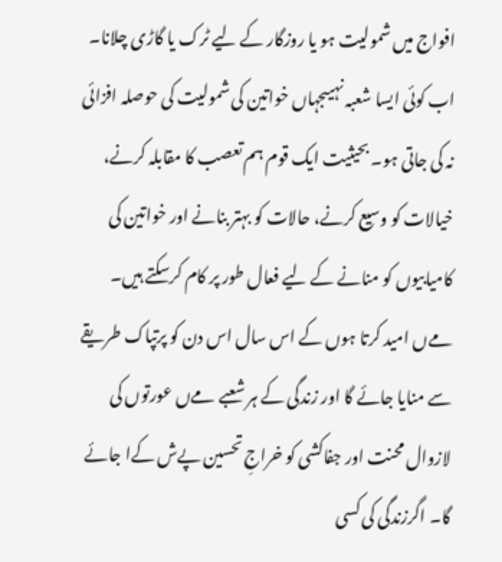افواج میں شمولیت ہو یا روزگار کے لیے ٹرک یا گاڑی چلانا۔ اب کوئی ایسا شعبہ نہیںجہاں خواتین کی شمولیت کی حوصلہ افزائی نہ کی جاتی ہو۔ بحیثیت ایک قوم ہم تعصب کا مقابلہ کرنے، خیالات کو وسیع کرنے، حالات کو بہتر بنانے اور خواتین کی کامیابیوں کو منانے کے لیے فعال طور پر کام کرسکتے ہیں۔ مےں امید کرتا ہوں کے اس سال اس دن کو پرتپاک طریقے سے منایا جائے گا اور زندگی کے ہر شعبے مےں عورتوں کی لازوال محنت اور جفاکشی کو خراجِ تحسین پےش کےا جائے گا۔ اگرزندگی کی کسی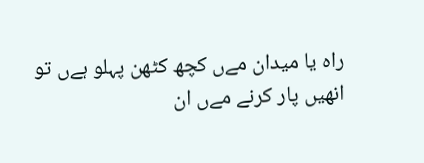راہ یا میدان مےں کچھ کٹھن پہلو ہےں تو انھیں پار کرنے مےں ان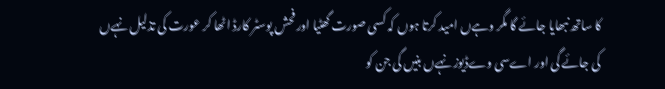کا ساتھ نبھایا جائے گا مگر وہےں امید کرتا ہوں کہ کسی صورت گھٹیا اور فحش پوسٹر کارڈ اٹھا کر عورت کی تذلیل نہےں کی جائے گی اور اےسی وےڈیوز نہےں بنیں گی جن کو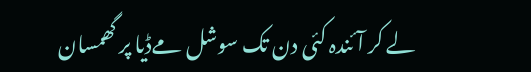لے کر آئندہ کئی دن تک سوشل مےڈیا پر گھمسان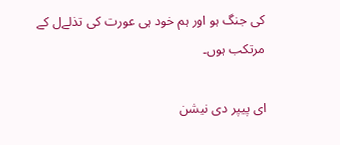کی جنگ ہو اور ہم خود ہی عورت کی تذلےل کے مرتکب ہوں۔

ای پیپر دی نیشن